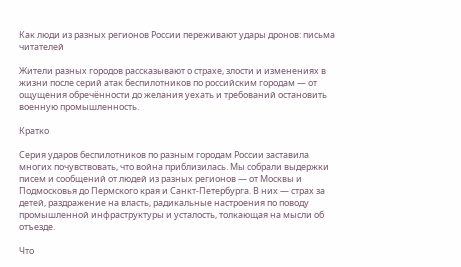Как люди из разных регионов России переживают удары дронов: письма читателей

Жители разных городов рассказывают о страхе, злости и изменениях в жизни после серий атак беспилотников по российским городам — от ощущения обречённости до желания уехать и требований остановить военную промышленность.

Кратко

Серия ударов беспилотников по разным городам России заставила многих почувствовать, что война приблизилась. Мы собрали выдержки писем и сообщений от людей из разных регионов — от Москвы и Подмосковья до Пермского края и Санкт‑Петербурга. В них — страх за детей, раздражение на власть, радикальные настроения по поводу промышленной инфраструктуры и усталость, толкающая на мысли об отъезде.

Что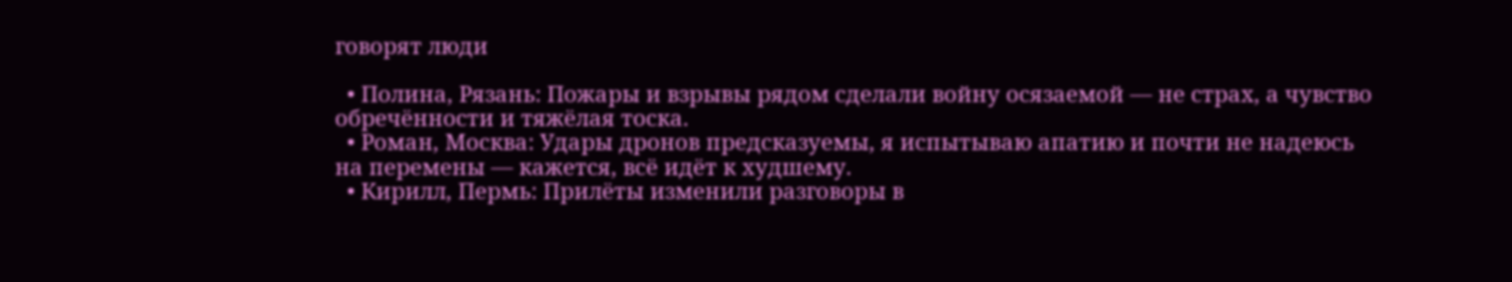говорят люди

  • Полина, Рязань: Пожары и взрывы рядом сделали войну осязаемой — не страх, а чувство обречённости и тяжёлая тоска.
  • Роман, Москва: Удары дронов предсказуемы, я испытываю апатию и почти не надеюсь на перемены — кажется, всё идёт к худшему.
  • Кирилл, Пермь: Прилёты изменили разговоры в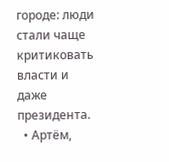городе: люди стали чаще критиковать власти и даже президента.
  • Артём,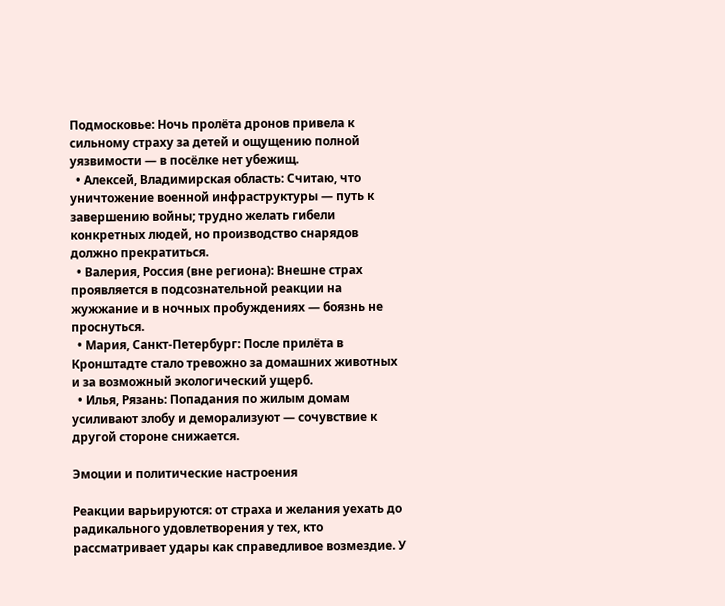Подмосковье: Ночь пролёта дронов привела к сильному страху за детей и ощущению полной уязвимости — в посёлке нет убежищ.
  • Алексей, Владимирская область: Считаю, что уничтожение военной инфраструктуры — путь к завершению войны; трудно желать гибели конкретных людей, но производство снарядов должно прекратиться.
  • Валерия, Россия (вне региона): Внешне страх проявляется в подсознательной реакции на жужжание и в ночных пробуждениях — боязнь не проснуться.
  • Мария, Санкт‑Петербург: После прилёта в Кронштадте стало тревожно за домашних животных и за возможный экологический ущерб.
  • Илья, Рязань: Попадания по жилым домам усиливают злобу и деморализуют — сочувствие к другой стороне снижается.

Эмоции и политические настроения

Реакции варьируются: от страха и желания уехать до радикального удовлетворения у тех, кто рассматривает удары как справедливое возмездие. У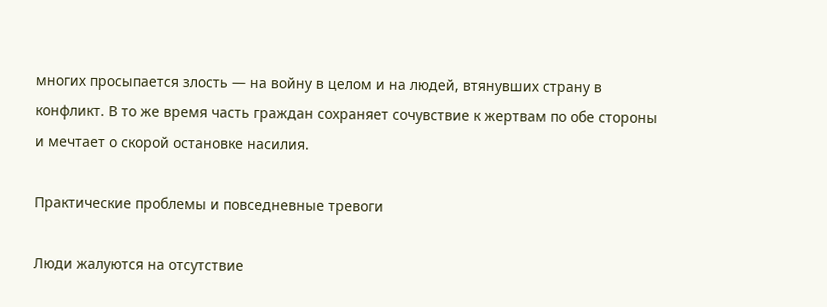многих просыпается злость — на войну в целом и на людей, втянувших страну в конфликт. В то же время часть граждан сохраняет сочувствие к жертвам по обе стороны и мечтает о скорой остановке насилия.

Практические проблемы и повседневные тревоги

Люди жалуются на отсутствие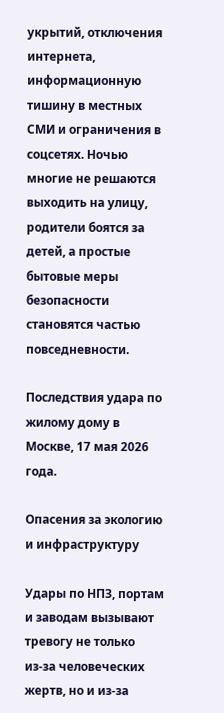укрытий, отключения интернета, информационную тишину в местных СМИ и ограничения в соцсетях. Ночью многие не решаются выходить на улицу, родители боятся за детей, а простые бытовые меры безопасности становятся частью повседневности.

Последствия удара по жилому дому в Москве, 17 мая 2026 года.

Опасения за экологию и инфраструктуру

Удары по НПЗ, портам и заводам вызывают тревогу не только из‑за человеческих жертв, но и из‑за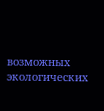возможных экологических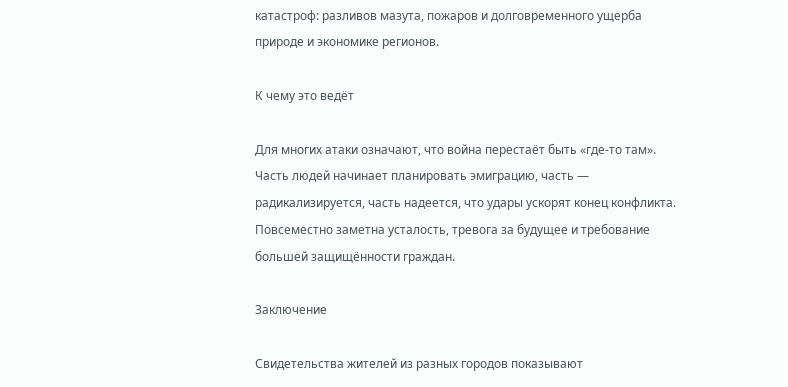катастроф: разливов мазута, пожаров и долговременного ущерба природе и экономике регионов.

К чему это ведёт

Для многих атаки означают, что война перестаёт быть «где‑то там». Часть людей начинает планировать эмиграцию, часть — радикализируется, часть надеется, что удары ускорят конец конфликта. Повсеместно заметна усталость, тревога за будущее и требование большей защищённости граждан.

Заключение

Свидетельства жителей из разных городов показывают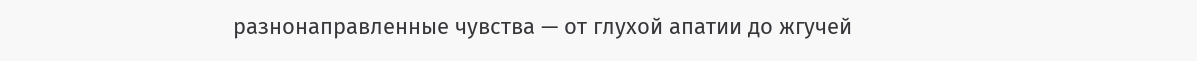разнонаправленные чувства — от глухой апатии до жгучей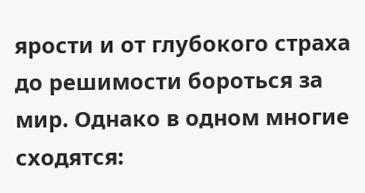ярости и от глубокого страха до решимости бороться за мир. Однако в одном многие сходятся: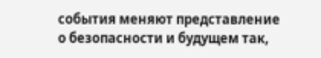события меняют представление о безопасности и будущем так,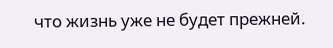что жизнь уже не будет прежней.